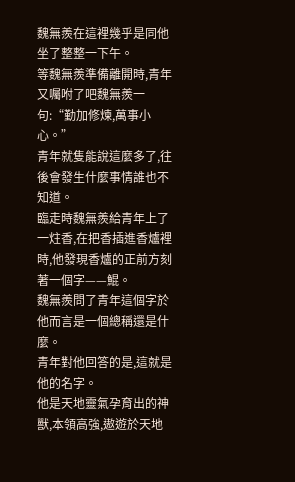魏無羨在這裡幾乎是同他坐了整整一下午。
等魏無羨準備離開時,青年又囑咐了吧魏無羨一句:“勤加修煉,萬事小心。”
青年就隻能說這麼多了,往後會發生什麼事情誰也不知道。
臨走時魏無羨給青年上了一炷香,在把香插進香爐裡時,他發現香爐的正前方刻著一個字——鯤。
魏無羨問了青年這個字於他而言是一個總稱還是什麼。
青年對他回答的是,這就是他的名字。
他是天地靈氣孕育出的神獸,本領高強,遨遊於天地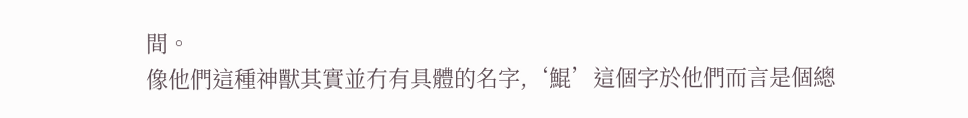間。
像他們這種神獸其實並冇有具體的名字,‘鯤’這個字於他們而言是個總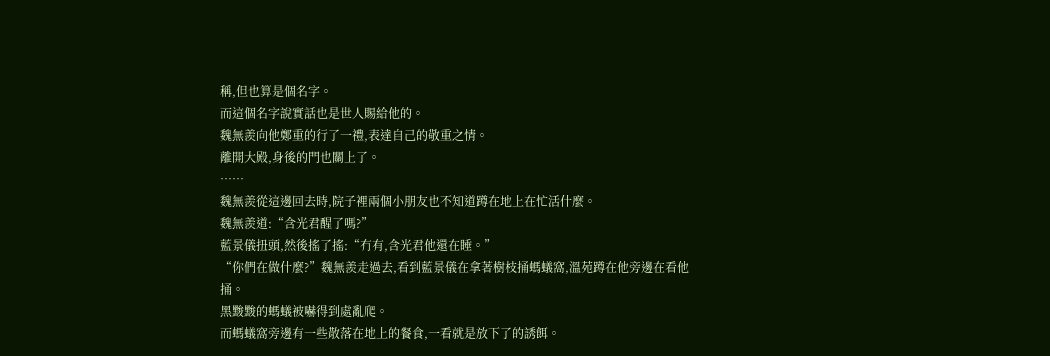稱,但也算是個名字。
而這個名字說實話也是世人賜給他的。
魏無羨向他鄭重的行了一禮,表達自己的敬重之情。
離開大殿,身後的門也關上了。
……
魏無羨從這邊回去時,院子裡兩個小朋友也不知道蹲在地上在忙活什麼。
魏無羨道:“含光君醒了嗎?”
藍景儀扭頭,然後搖了搖:“冇有,含光君他還在睡。”
“你們在做什麼?”魏無羨走過去,看到藍景儀在拿著樹枝捅螞蟻窩,溫苑蹲在他旁邊在看他捅。
黑黢黢的螞蟻被嚇得到處亂爬。
而螞蟻窩旁邊有一些散落在地上的餐食,一看就是放下了的誘餌。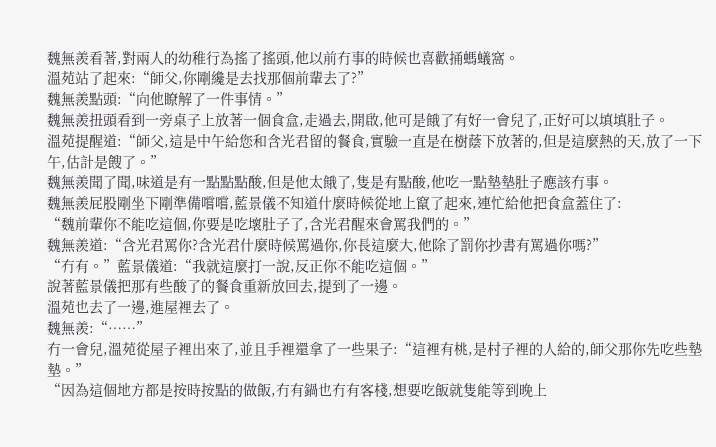魏無羨看著,對兩人的幼稚行為搖了搖頭,他以前冇事的時候也喜歡捅螞蟻窩。
溫苑站了起來:“師父,你剛纔是去找那個前輩去了?”
魏無羨點頭:“向他瞭解了一件事情。”
魏無羨扭頭看到一旁桌子上放著一個食盒,走過去,開啟,他可是餓了有好一會兒了,正好可以填填肚子。
溫苑提醒道:“師父,這是中午給您和含光君留的餐食,實驗一直是在樹蔭下放著的,但是這麼熱的天,放了一下午,估計是餿了。”
魏無羨聞了聞,味道是有一點點點酸,但是他太餓了,隻是有點酸,他吃一點墊墊肚子應該冇事。
魏無羨屁股剛坐下剛準備嚐嚐,藍景儀不知道什麼時候從地上竄了起來,連忙給他把食盒蓋住了:
“魏前輩你不能吃這個,你要是吃壞肚子了,含光君醒來會罵我們的。”
魏無羨道:“含光君罵你?含光君什麼時候罵過你,你長這麼大,他除了罰你抄書有罵過你嗎?”
“冇有。”藍景儀道:“我就這麼打一說,反正你不能吃這個。”
說著藍景儀把那有些酸了的餐食重新放回去,提到了一邊。
溫苑也去了一邊,進屋裡去了。
魏無羨:“……”
冇一會兒,溫苑從屋子裡出來了,並且手裡還拿了一些果子:“這裡有桃,是村子裡的人給的,師父那你先吃些墊墊。”
“因為這個地方都是按時按點的做飯,冇有鍋也冇有客棧,想要吃飯就隻能等到晚上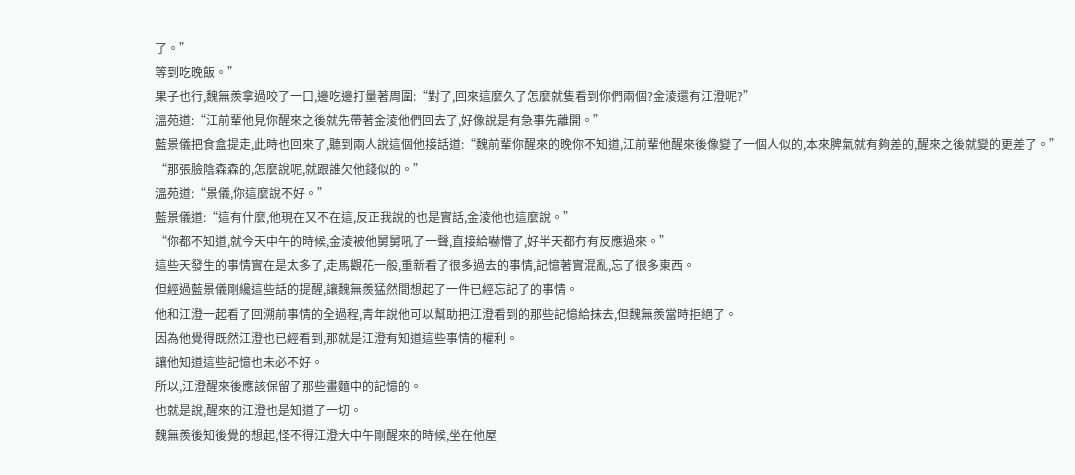了。”
等到吃晚飯。”
果子也行,魏無羨拿過咬了一口,邊吃邊打量著周圍:“對了,回來這麼久了怎麼就隻看到你們兩個?金淩還有江澄呢?”
溫苑道:“江前輩他見你醒來之後就先帶著金淩他們回去了,好像說是有急事先離開。”
藍景儀把食盒提走,此時也回來了,聽到兩人說這個他接話道:“魏前輩你醒來的晚你不知道,江前輩他醒來後像變了一個人似的,本來脾氣就有夠差的,醒來之後就變的更差了。”
“那張臉陰森森的,怎麼說呢,就跟誰欠他錢似的。”
溫苑道:“景儀,你這麼說不好。”
藍景儀道:“這有什麼,他現在又不在這,反正我說的也是實話,金淩他也這麼說。”
“你都不知道,就今天中午的時候,金淩被他舅舅吼了一聲,直接給嚇懵了,好半天都冇有反應過來。”
這些天發生的事情實在是太多了,走馬觀花一般,重新看了很多過去的事情,記憶著實混亂,忘了很多東西。
但經過藍景儀剛纔這些話的提醒,讓魏無羨猛然間想起了一件已經忘記了的事情。
他和江澄一起看了回溯前事情的全過程,青年說他可以幫助把江澄看到的那些記憶給抹去,但魏無羨當時拒絕了。
因為他覺得既然江澄也已經看到,那就是江澄有知道這些事情的權利。
讓他知道這些記憶也未必不好。
所以,江澄醒來後應該保留了那些畫麵中的記憶的。
也就是說,醒來的江澄也是知道了一切。
魏無羨後知後覺的想起,怪不得江澄大中午剛醒來的時候,坐在他屋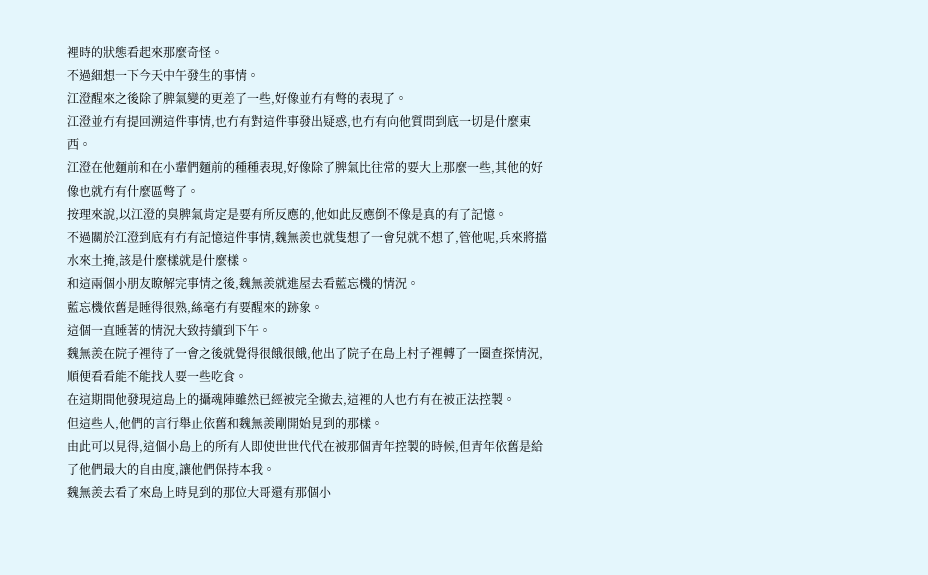裡時的狀態看起來那麼奇怪。
不過細想一下今天中午發生的事情。
江澄醒來之後除了脾氣變的更差了一些,好像並冇有彆的表現了。
江澄並冇有提回溯這件事情,也冇有對這件事發出疑惑,也冇有向他質問到底一切是什麼東西。
江澄在他麵前和在小輩們麵前的種種表現,好像除了脾氣比往常的要大上那麼一些,其他的好像也就冇有什麼區彆了。
按理來說,以江澄的臭脾氣肯定是要有所反應的,他如此反應倒不像是真的有了記憶。
不過關於江澄到底有冇有記憶這件事情,魏無羨也就隻想了一會兒就不想了,管他呢,兵來將擋水來土掩,該是什麼樣就是什麼樣。
和這兩個小朋友瞭解完事情之後,魏無羨就進屋去看藍忘機的情況。
藍忘機依舊是睡得很熟,絲毫冇有要醒來的跡象。
這個一直睡著的情況大致持續到下午。
魏無羨在院子裡待了一會之後就覺得很餓很餓,他出了院子在島上村子裡轉了一圈查探情況,順便看看能不能找人要一些吃食。
在這期間他發現這島上的攝魂陣雖然已經被完全撤去,這裡的人也冇有在被正法控製。
但這些人,他們的言行舉止依舊和魏無羨剛開始見到的那樣。
由此可以見得,這個小島上的所有人即使世世代代在被那個青年控製的時候,但青年依舊是給了他們最大的自由度,讓他們保持本我。
魏無羨去看了來島上時見到的那位大哥還有那個小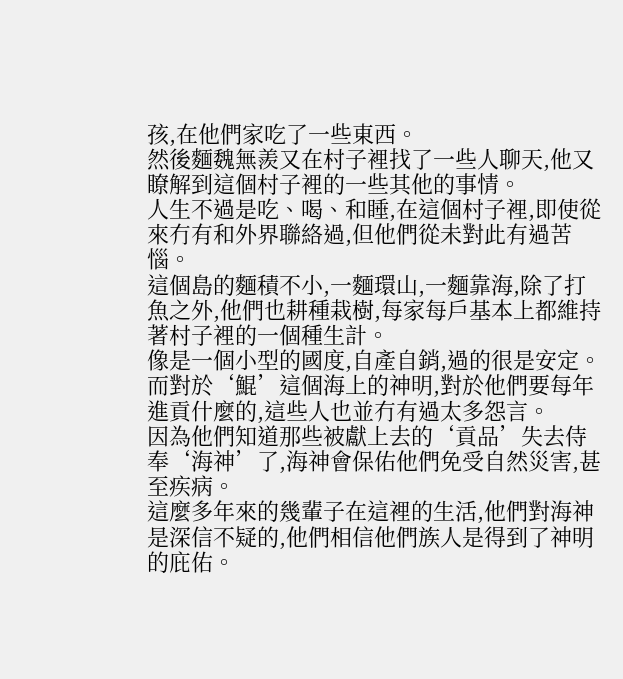孩,在他們家吃了一些東西。
然後麵魏無羨又在村子裡找了一些人聊天,他又瞭解到這個村子裡的一些其他的事情。
人生不過是吃、喝、和睡,在這個村子裡,即使從來冇有和外界聯絡過,但他們從未對此有過苦惱。
這個島的麵積不小,一麵環山,一麵靠海,除了打魚之外,他們也耕種栽樹,每家每戶基本上都維持著村子裡的一個種生計。
像是一個小型的國度,自產自銷,過的很是安定。
而對於‘鯤’這個海上的神明,對於他們要每年進貢什麼的,這些人也並冇有過太多怨言。
因為他們知道那些被獻上去的‘貢品’失去侍奉‘海神’了,海神會保佑他們免受自然災害,甚至疾病。
這麼多年來的幾輩子在這裡的生活,他們對海神是深信不疑的,他們相信他們族人是得到了神明的庇佑。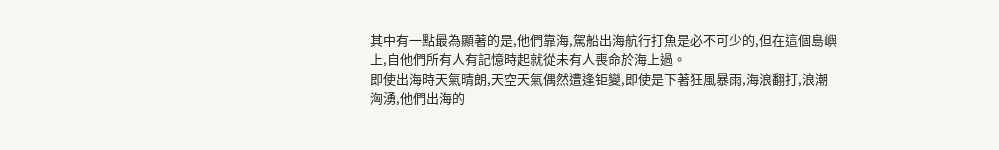其中有一點最為顯著的是,他們靠海,駕船出海航行打魚是必不可少的,但在這個島嶼上,自他們所有人有記憶時起就從未有人喪命於海上過。
即使出海時天氣晴朗,天空天氣偶然遭逢钜變,即使是下著狂風暴雨,海浪翻打,浪潮洶湧,他們出海的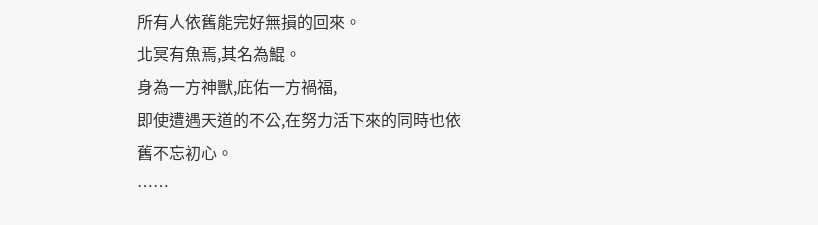所有人依舊能完好無損的回來。
北冥有魚焉,其名為鯤。
身為一方神獸,庇佑一方禍福,
即使遭遇天道的不公,在努力活下來的同時也依舊不忘初心。
……